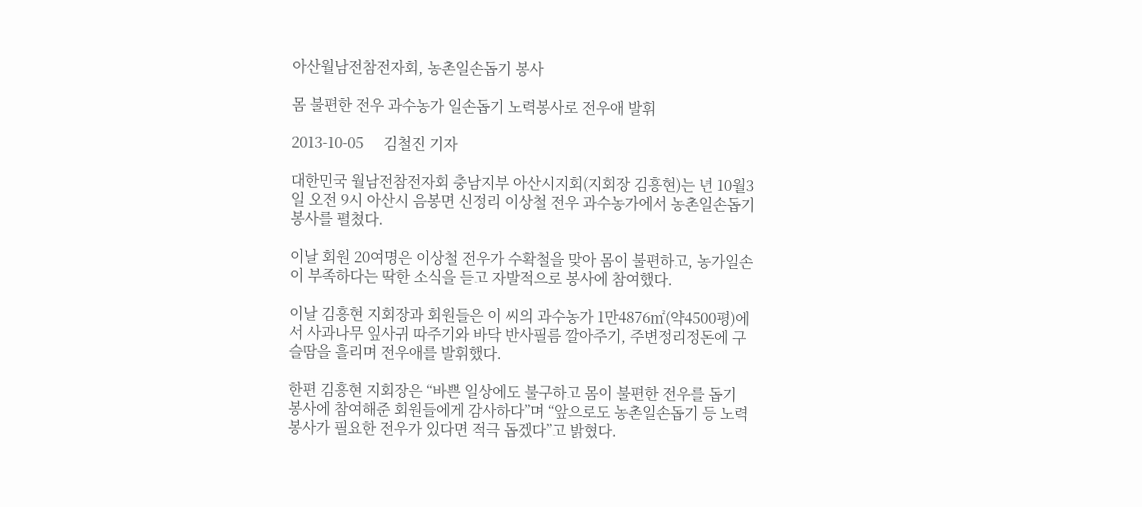아산월남전참전자회, 농촌일손돕기 봉사

몸 불편한 전우 과수농가 일손돕기 노력봉사로 전우애 발휘

2013-10-05     김철진 기자

대한민국 월남전참전자회 충남지부 아산시지회(지회장 김흥현)는 년 10월3일 오전 9시 아산시 음봉면 신정리 이상철 전우 과수농가에서 농촌일손돕기 봉사를 펼쳤다.

이날 회원 20여명은 이상철 전우가 수확철을 맞아 몸이 불편하고, 농가일손이 부족하다는 딱한 소식을 듣고 자발적으로 봉사에 참여했다.

이날 김흥현 지회장과 회원들은 이 씨의 과수농가 1만4876㎡(약4500평)에서 사과나무 잎사귀 따주기와 바닥 반사필름 깔아주기, 주변정리정돈에 구슬땀을 흘리며 전우애를 발휘했다.

한편 김흥현 지회장은 “바쁜 일상에도 불구하고 몸이 불편한 전우를 돕기 봉사에 참여해준 회원들에게 감사하다”며 “앞으로도 농촌일손돕기 등 노력봉사가 필요한 전우가 있다면 적극 돕겠다”고 밝혔다.